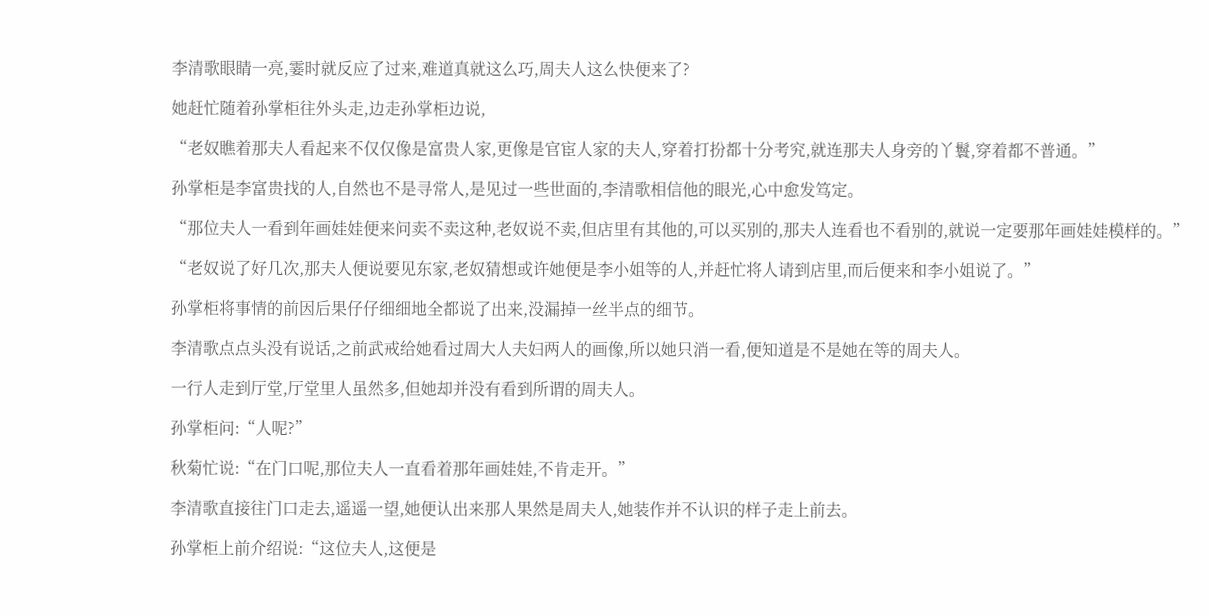李清歌眼睛一亮,霎时就反应了过来,难道真就这么巧,周夫人这么快便来了?

她赶忙随着孙掌柜往外头走,边走孙掌柜边说,

“老奴瞧着那夫人看起来不仅仅像是富贵人家,更像是官宦人家的夫人,穿着打扮都十分考究,就连那夫人身旁的丫鬟,穿着都不普通。”

孙掌柜是李富贵找的人,自然也不是寻常人,是见过一些世面的,李清歌相信他的眼光,心中愈发笃定。

“那位夫人一看到年画娃娃便来问卖不卖这种,老奴说不卖,但店里有其他的,可以买别的,那夫人连看也不看别的,就说一定要那年画娃娃模样的。”

“老奴说了好几次,那夫人便说要见东家,老奴猜想或许她便是李小姐等的人,并赶忙将人请到店里,而后便来和李小姐说了。”

孙掌柜将事情的前因后果仔仔细细地全都说了出来,没漏掉一丝半点的细节。

李清歌点点头没有说话,之前武戒给她看过周大人夫妇两人的画像,所以她只消一看,便知道是不是她在等的周夫人。

一行人走到厅堂,厅堂里人虽然多,但她却并没有看到所谓的周夫人。

孙掌柜问:“人呢?”

秋菊忙说:“在门口呢,那位夫人一直看着那年画娃娃,不肯走开。”

李清歌直接往门口走去,遥遥一望,她便认出来那人果然是周夫人,她装作并不认识的样子走上前去。

孙掌柜上前介绍说:“这位夫人,这便是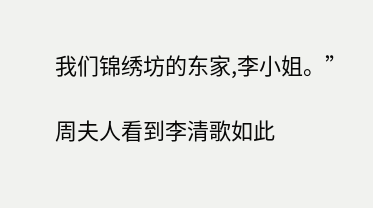我们锦绣坊的东家,李小姐。”

周夫人看到李清歌如此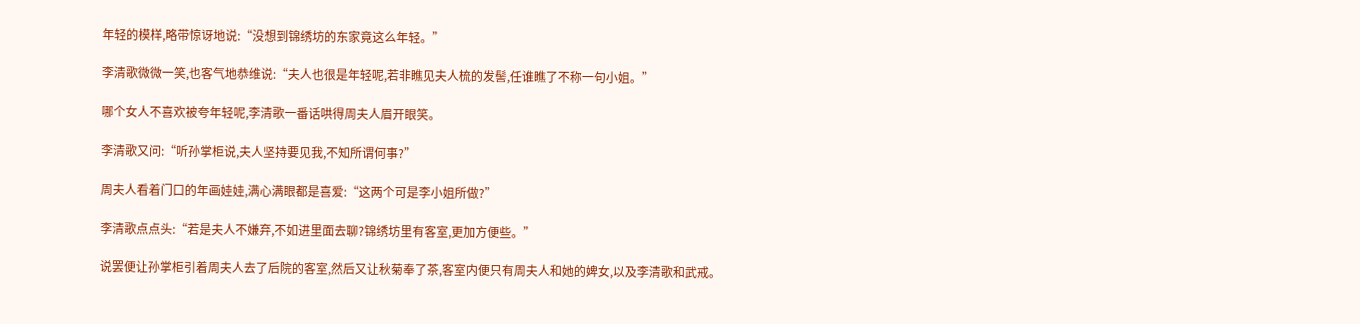年轻的模样,略带惊讶地说:“没想到锦绣坊的东家竟这么年轻。”

李清歌微微一笑,也客气地恭维说:“夫人也很是年轻呢,若非瞧见夫人梳的发髻,任谁瞧了不称一句小姐。”

哪个女人不喜欢被夸年轻呢,李清歌一番话哄得周夫人眉开眼笑。

李清歌又问:“听孙掌柜说,夫人坚持要见我,不知所谓何事?”

周夫人看着门口的年画娃娃,满心满眼都是喜爱:“这两个可是李小姐所做?”

李清歌点点头:“若是夫人不嫌弃,不如进里面去聊?锦绣坊里有客室,更加方便些。”

说罢便让孙掌柜引着周夫人去了后院的客室,然后又让秋菊奉了茶,客室内便只有周夫人和她的婢女,以及李清歌和武戒。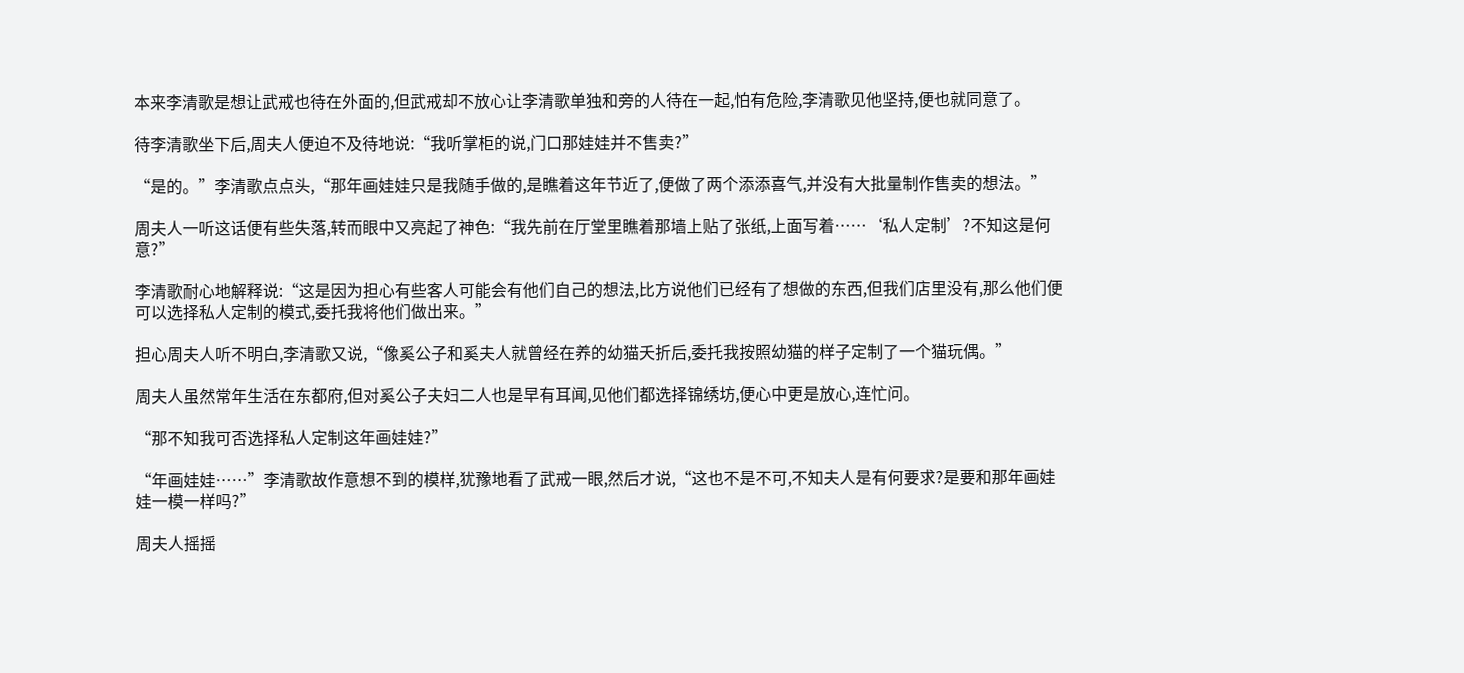本来李清歌是想让武戒也待在外面的,但武戒却不放心让李清歌单独和旁的人待在一起,怕有危险,李清歌见他坚持,便也就同意了。

待李清歌坐下后,周夫人便迫不及待地说:“我听掌柜的说,门口那娃娃并不售卖?”

“是的。”李清歌点点头,“那年画娃娃只是我随手做的,是瞧着这年节近了,便做了两个添添喜气,并没有大批量制作售卖的想法。”

周夫人一听这话便有些失落,转而眼中又亮起了神色:“我先前在厅堂里瞧着那墙上贴了张纸,上面写着……‘私人定制’?不知这是何意?”

李清歌耐心地解释说:“这是因为担心有些客人可能会有他们自己的想法,比方说他们已经有了想做的东西,但我们店里没有,那么他们便可以选择私人定制的模式,委托我将他们做出来。”

担心周夫人听不明白,李清歌又说,“像奚公子和奚夫人就曾经在养的幼猫夭折后,委托我按照幼猫的样子定制了一个猫玩偶。”

周夫人虽然常年生活在东都府,但对奚公子夫妇二人也是早有耳闻,见他们都选择锦绣坊,便心中更是放心,连忙问。

“那不知我可否选择私人定制这年画娃娃?”

“年画娃娃……”李清歌故作意想不到的模样,犹豫地看了武戒一眼,然后才说,“这也不是不可,不知夫人是有何要求?是要和那年画娃娃一模一样吗?”

周夫人摇摇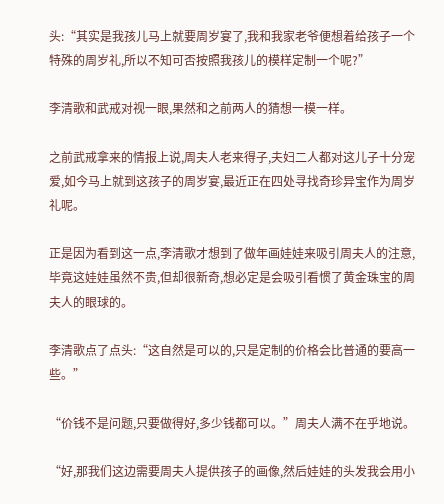头:“其实是我孩儿马上就要周岁宴了,我和我家老爷便想着给孩子一个特殊的周岁礼,所以不知可否按照我孩儿的模样定制一个呢?”

李清歌和武戒对视一眼,果然和之前两人的猜想一模一样。

之前武戒拿来的情报上说,周夫人老来得子,夫妇二人都对这儿子十分宠爱,如今马上就到这孩子的周岁宴,最近正在四处寻找奇珍异宝作为周岁礼呢。

正是因为看到这一点,李清歌才想到了做年画娃娃来吸引周夫人的注意,毕竟这娃娃虽然不贵,但却很新奇,想必定是会吸引看惯了黄金珠宝的周夫人的眼球的。

李清歌点了点头:“这自然是可以的,只是定制的价格会比普通的要高一些。”

“价钱不是问题,只要做得好,多少钱都可以。”周夫人满不在乎地说。

“好,那我们这边需要周夫人提供孩子的画像,然后娃娃的头发我会用小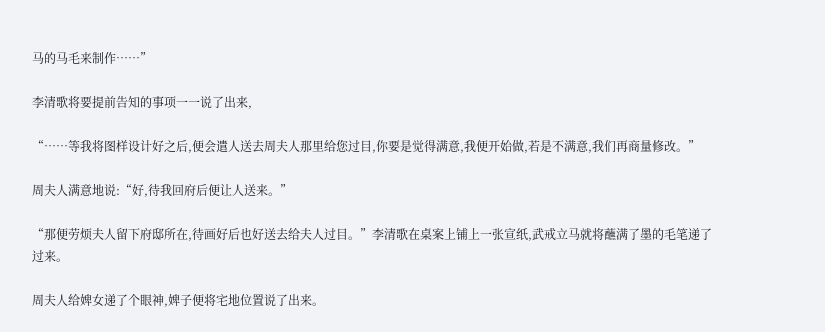马的马毛来制作……”

李清歌将要提前告知的事项一一说了出来,

“……等我将图样设计好之后,便会遣人送去周夫人那里给您过目,你要是觉得满意,我便开始做,若是不满意,我们再商量修改。”

周夫人满意地说:“好,待我回府后便让人送来。”

“那便劳烦夫人留下府邸所在,待画好后也好送去给夫人过目。”李清歌在桌案上铺上一张宣纸,武戒立马就将蘸满了墨的毛笔递了过来。

周夫人给婢女递了个眼神,婢子便将宅地位置说了出来。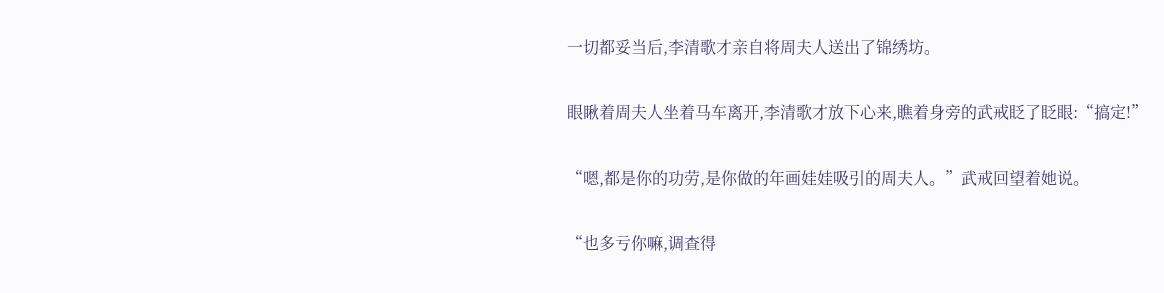一切都妥当后,李清歌才亲自将周夫人送出了锦绣坊。

眼瞅着周夫人坐着马车离开,李清歌才放下心来,瞧着身旁的武戒眨了眨眼:“搞定!”

“嗯,都是你的功劳,是你做的年画娃娃吸引的周夫人。”武戒回望着她说。

“也多亏你嘛,调查得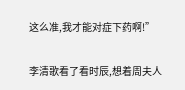这么准,我才能对症下药啊!”

李清歌看了看时辰,想着周夫人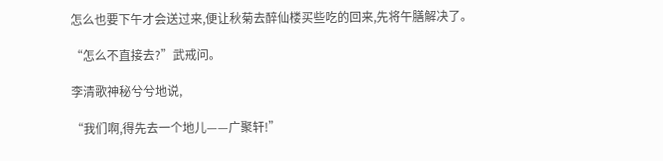怎么也要下午才会送过来,便让秋菊去醉仙楼买些吃的回来,先将午膳解决了。

“怎么不直接去?”武戒问。

李清歌神秘兮兮地说,

“我们啊,得先去一个地儿——广聚轩!”